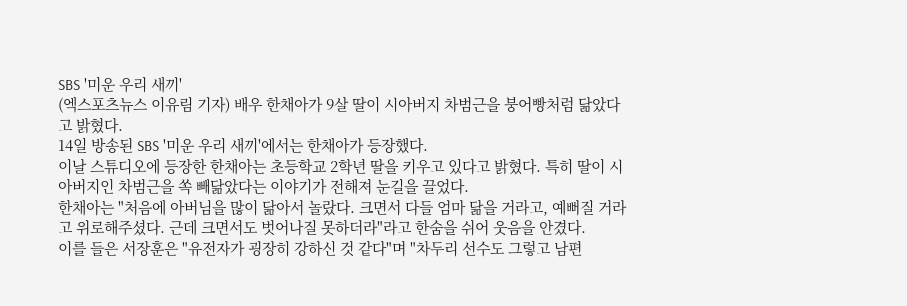SBS '미운 우리 새끼'
(엑스포츠뉴스 이유림 기자) 배우 한채아가 9살 딸이 시아버지 차범근을 붕어빵처럼 닮았다고 밝혔다.
14일 방송된 SBS '미운 우리 새끼'에서는 한채아가 등장했다.
이날 스튜디오에 등장한 한채아는 초등학교 2학년 딸을 키우고 있다고 밝혔다. 특히 딸이 시아버지인 차범근을 쏙 빼닮았다는 이야기가 전해져 눈길을 끌었다.
한채아는 "처음에 아버님을 많이 닮아서 놀랐다. 크면서 다들 엄마 닮을 거라고, 예뻐질 거라고 위로해주셨다. 근데 크면서도 벗어나질 못하더라"라고 한숨을 쉬어 웃음을 안겼다.
이를 들은 서장훈은 "유전자가 굉장히 강하신 것 같다"며 "차두리 선수도 그렇고 남편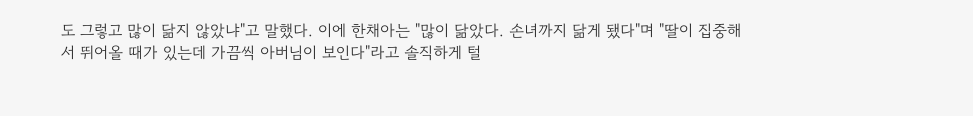도 그렇고 많이 닮지 않았냐"고 말했다. 이에 한채아는 "많이 닮았다. 손녀까지 닮게 됐다"며 "딸이 집중해서 뛰어올 때가 있는데 가끔씩 아버님이 보인다"라고 솔직하게 털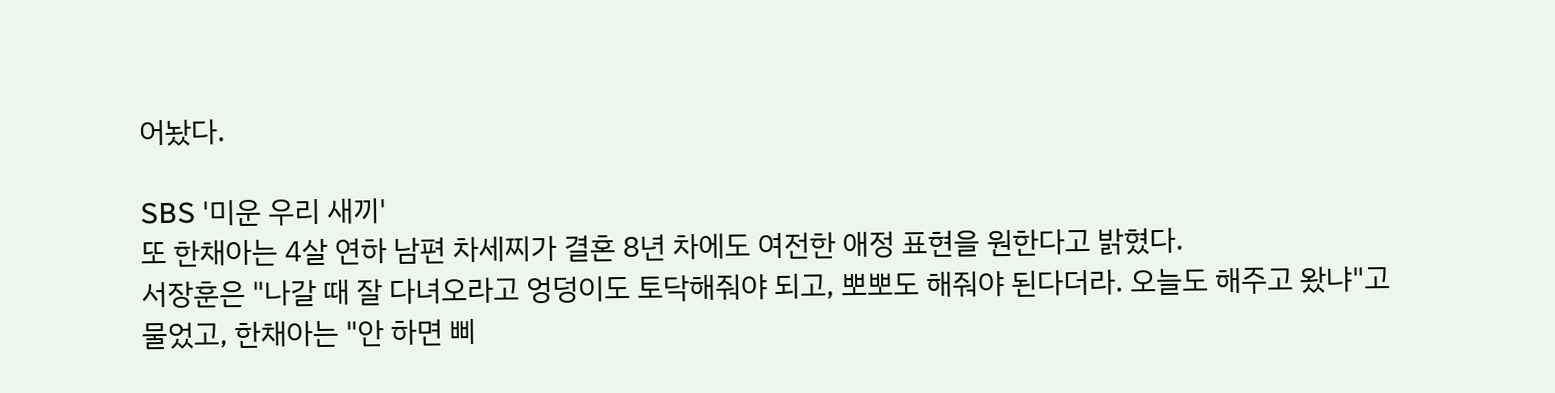어놨다.

SBS '미운 우리 새끼'
또 한채아는 4살 연하 남편 차세찌가 결혼 8년 차에도 여전한 애정 표현을 원한다고 밝혔다.
서장훈은 "나갈 때 잘 다녀오라고 엉덩이도 토닥해줘야 되고, 뽀뽀도 해줘야 된다더라. 오늘도 해주고 왔냐"고 물었고, 한채아는 "안 하면 삐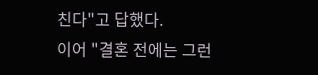친다"고 답했다.
이어 "결혼 전에는 그런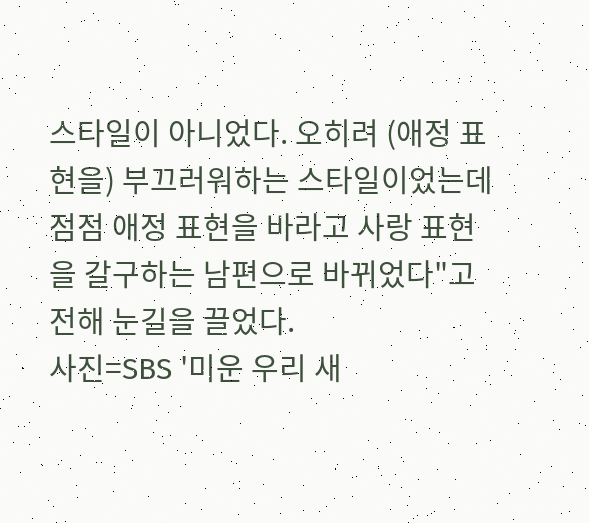스타일이 아니었다. 오히려 (애정 표현을) 부끄러워하는 스타일이었는데 점점 애정 표현을 바라고 사랑 표현을 갈구하는 남편으로 바뀌었다"고 전해 눈길을 끌었다.
사진=SBS '미운 우리 새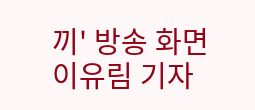끼' 방송 화면
이유림 기자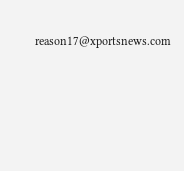reason17@xportsnews.com